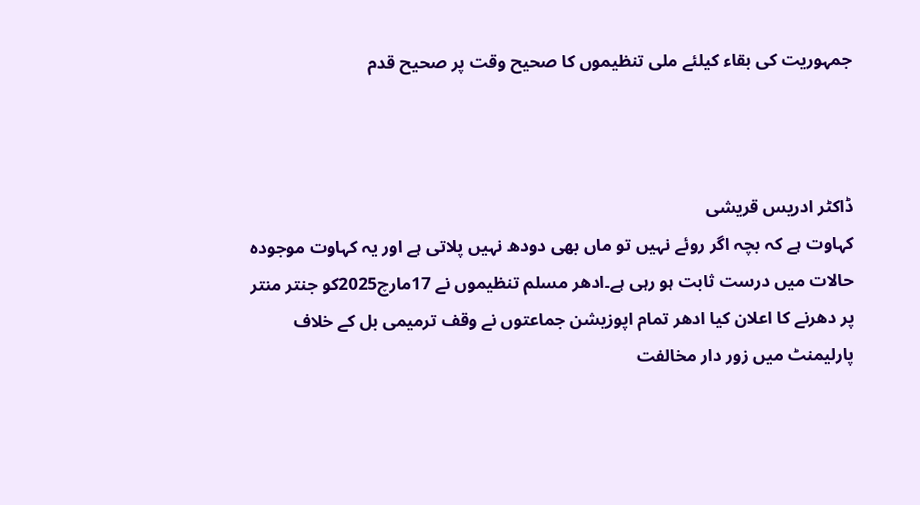جمہوریت کی بقاء کیلئے ملی تنظیموں کا صحیح وقت پر صحیح قدم



ڈاکٹر ادریس قریشی
کہاوت ہے کہ بچہ اگر روئے نہیں تو ماں بھی دودھ نہیں پلاتی ہے اور یہ کہاوت موجودہ حالات میں درست ثابت ہو رہی ہے۔ادھر مسلم تنظیموں نے 17مارچ2025کو جنتر منتر پر دھرنے کا اعلان کیا ادھر تمام اپوزیشن جماعتوں نے وقف ترمیمی بل کے خلاف پارلیمنٹ میں زور دار مخالفت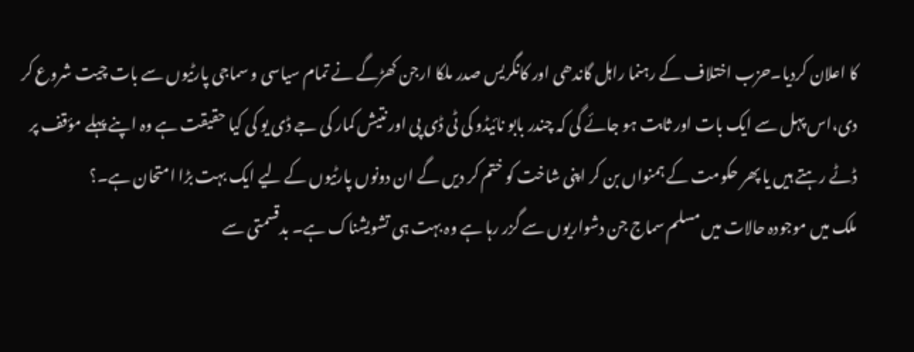کا اعلان کردیا۔حزب اختلاف کے رہنما راہل گاندھی اور کانگریس صدر ملکا ارجن کھڑگے نے تمام سیاسی و سماجی پارٹیوں سے بات چیت شروع کر دی،اس پہل سے ایک بات اور ثابت ہو جائے گی کہ چندر بابو نائیڈو کی ٹی ڈی پی اور نتیش کمار کی جے ڈی یو کی کیا حقیقت ہے وہ اپنے پہلے مؤقف پر ڈٹے رہتے ہیں یا پھر حکومت کے ہمنواں بن کر اپنی شاخت کو ختم کر دیں گے ان دونوں پارٹیوں کے لیے ایک بہت بڑا امتحان ہے۔؟
ملک میں موجودہ حالات میں مسلم سماج جن دشواریوں سے گزر رہا ہے وہ بہت ہی تشویشناک ہے۔ بدقسمتی سے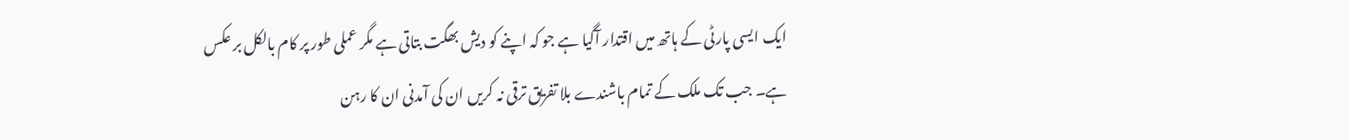ایک ایسی پارٹی کے ہاتھ میں اقتدار آگیا ہے جو کہ اپنے کو دیش بھگت بتاتی ہے مگر عملی طور پر کام بالکل بر عکس ہے۔ جب تک ملک کے تمام باشندے بلا تفریق ترقی نہ کریں ان کی آمدنی ان کا رہن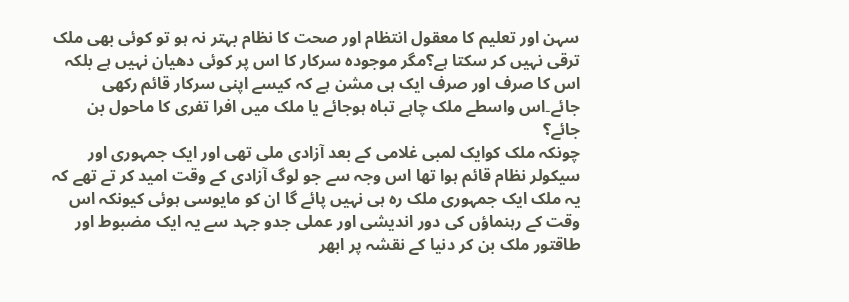سہن اور تعلیم کا معقول انتظام اور صحت کا نظام بہتر نہ ہو تو کوئی بھی ملک ترقی نہیں کر سکتا ہے؟مگر موجودہ سرکار کا اس پر کوئی دھیان نہیں ہے بلکہ اس کا صرف اور صرف ایک ہی مشن ہے کہ کیسے اپنی سرکار قائم رکھی جائے۔اس واسطے ملک چاہے تباہ ہوجائے یا ملک میں افرا تفری کا ماحول بن جائے؟
چونکہ ملک کوایک لمبی غلامی کے بعد آزادی ملی تھی اور ایک جمہوری اور سیکولر نظام قائم ہوا تھا اس وجہ سے جو لوگ آزادی کے وقت امید کر تے تھے کہ یہ ملک ایک جمہوری ملک رہ ہی نہیں پائے گا ان کو مایوسی ہوئی کیونکہ اس وقت کے رہنماؤں کی دور اندیشی اور عملی جدو جہد سے یہ ایک مضبوط اور طاقتور ملک بن کر دنیا کے نقشہ پر ابھر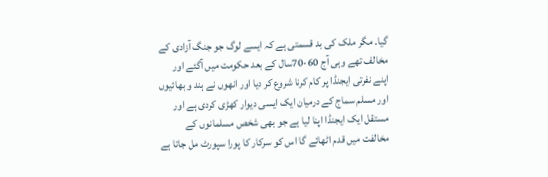گیا۔ مگر ملک کی بد قسمتی ہے کہ ایسے لوگ جو جنگ آزادی کے مخالف تھے وہی آج 60-70سال کے بعد حکومت میں آگئے اور اپنے نفرتی ایجنڈا پر کام کرنا شروع کر دیا اور انھوں نے ہند و بھائیوں اور مسلم سماج کے درمیان ایک ایسی دیوار کھڑی کردی ہے اور مستقل ایک ایجنڈا اپنا لیا ہے جو بھی شخص مسلمانوں کے مخالفت میں قدم اٹھائے گا اس کو سرکار کا پورا سپورٹ مل جاتا ہے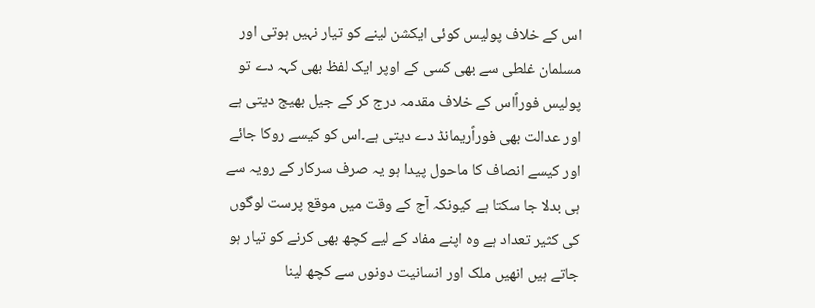اس کے خلاف پولیس کوئی ایکشن لینے کو تیار نہیں ہوتی اور مسلمان غلطی سے بھی کسی کے اوپر ایک لفظ بھی کہہ دے تو پولیس فوراًاس کے خلاف مقدمہ درج کر کے جیل بھیج دیتی ہے اور عدالت بھی فوراًریمانڈ دے دیتی ہے۔اس کو کیسے روکا جائے اور کیسے انصاف کا ماحول پیدا ہو یہ صرف سرکار کے رویہ سے ہی بدلا جا سکتا ہے کیونکہ آج کے وقت میں موقع پرست لوگوں کی کثیر تعداد ہے وہ اپنے مفاد کے لیے کچھ بھی کرنے کو تیار ہو جاتے ہیں انھیں ملک اور انسانیت دونوں سے کچھ لینا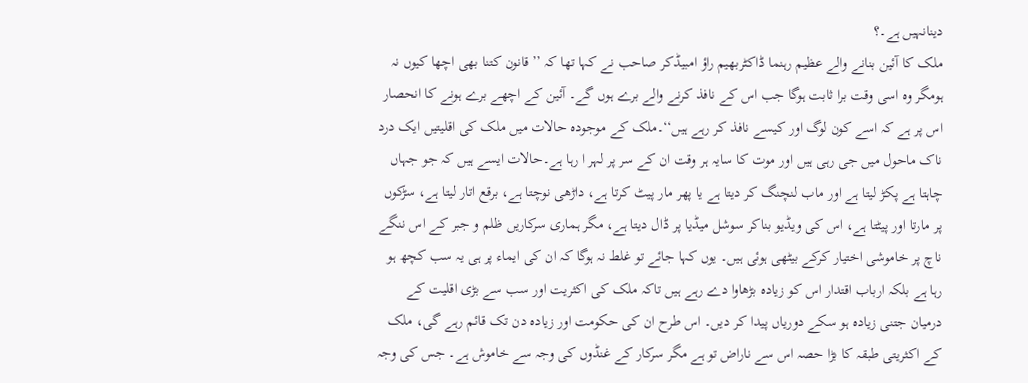دینانہیں ہے۔؟
ملک کا آئین بنانے والے عظیم رہنما ڈاکٹربھیم راؤ امبیڈکر صاحب نے کہا تھا کہ ’’قانون کتنا بھی اچھا کیوں نہ ہومگر وہ اسی وقت برا ثابت ہوگا جب اس کے نافذ کرنے والے برے ہوں گے۔ آئین کے اچھے برے ہونے کا انحصار اس پر ہے کہ اسے کون لوگ اور کیسے نافذ کر رہے ہیں‘‘۔ملک کے موجودہ حالات میں ملک کی اقلیتیں ایک درد ناک ماحول میں جی رہی ہیں اور موت کا سایہ ہر وقت ان کے سر پر لہر ا رہا ہے۔حالات ایسے ہیں کہ جو جہاں چاہتا ہے پکڑ لیتا ہے اور ماب لنچنگ کر دیتا ہے یا پھر مار پیٹ کرتا ہے، داڑھی نوچتا ہے، برقع اتار لیتا ہے، سڑکوں پر مارتا اور پیٹتا ہے، اس کی ویڈیو بناکر سوشل میڈیا پر ڈال دیتا ہے، مگر ہماری سرکاریں ظلم و جبر کے اس ننگے ناچ پر خاموشی اختیار کرکے بیٹھی ہوئی ہیں۔ یوں کہا جائے تو غلط نہ ہوگا کہ ان کی ایماء پر ہی یہ سب کچھ ہو رہا ہے بلکہ ارباب اقتدار اس کو زیادہ بڑھاوا دے رہے ہیں تاکہ ملک کی اکثریت اور سب سے بڑی اقلیت کے درمیان جتنی زیادہ ہو سکے دوریاں پیدا کر دیں۔ اس طرح ان کی حکومت اور زیادہ دن تک قائم رہے گی، ملک کے اکثریتی طبقہ کا بڑا حصہ اس سے ناراض تو ہے مگر سرکار کے غنڈوں کی وجہ سے خاموش ہے۔ جس کی وجہ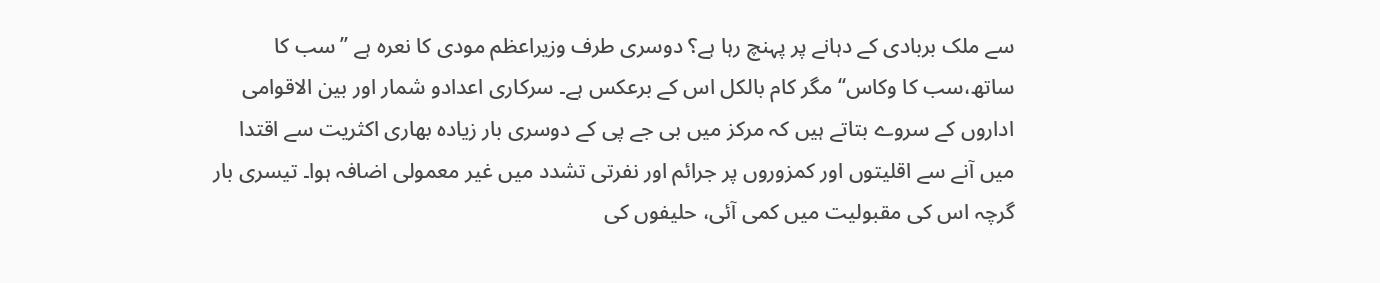سے ملک بربادی کے دہانے پر پہنچ رہا ہے؟ دوسری طرف وزیراعظم مودی کا نعرہ ہے ’’سب کا ساتھ،سب کا وکاس‘‘ مگر کام بالکل اس کے برعکس ہے۔ سرکاری اعدادو شمار اور بین الاقوامی اداروں کے سروے بتاتے ہیں کہ مرکز میں بی جے پی کے دوسری بار زیادہ بھاری اکثریت سے اقتدا میں آنے سے اقلیتوں اور کمزوروں پر جرائم اور نفرتی تشدد میں غیر معمولی اضافہ ہوا۔ تیسری بار گرچہ اس کی مقبولیت میں کمی آئی، حلیفوں کی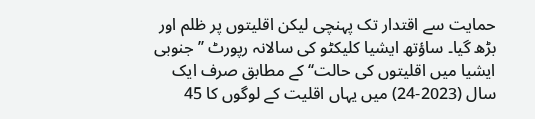حمایت سے اقتدار تک پہنچی لیکن اقلیتوں پر ظلم اور بڑھ گیا۔ ساؤتھ ایشیا کلیکٹو کی سالانہ رپورٹ ’’جنوبی ایشیا میں اقلیتوں کی حالت‘‘ کے مطابق صرف ایک سال (2023-24) میں یہاں اقلیت کے لوگوں کا 45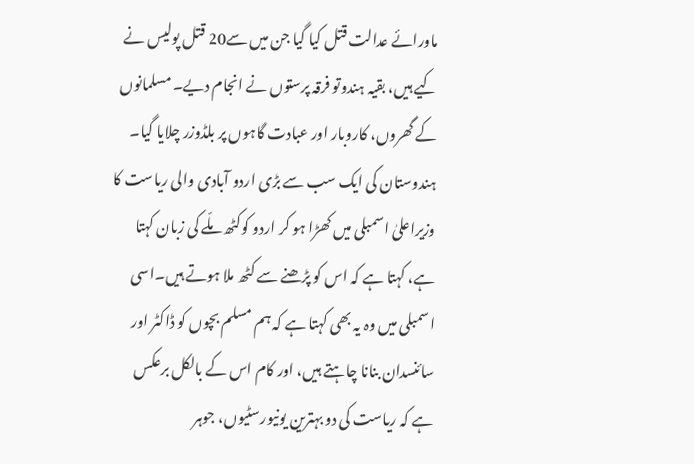ماورائے عدالت قتل کیا گیا جن میں سے20 قتل پولیس نے کیے ہیں، بقیہ ہندوتو فرقہ پرستوں نے انجام دیے۔ مسلمانوں کے گھروں، کاروبار اور عبادت گاہوں پر بلڈوزر چلایا گیا۔ ہندوستان کی ایک سب سے بڑی اردو آبادی والی ریاست کا وزیراعلیٰ اسمبلی میں کھڑا ہو کر اردو کوکٹھ ملّے کی زبان کہتا ہے، کہتا ہے کہ اس کو پڑھنے سے کٹھ ملا ہوتے ہیں۔اسی اسمبلی میں وہ یہ بھی کہتا ہے کہ ہم مسلم بچوں کو ڈاکٹر اور سائنسدان بنانا چاہتے ہیں، اور کام اس کے بالکل برعکس ہے کہ ریاست کی دو بہترین یونیورسٹیوں، جوہر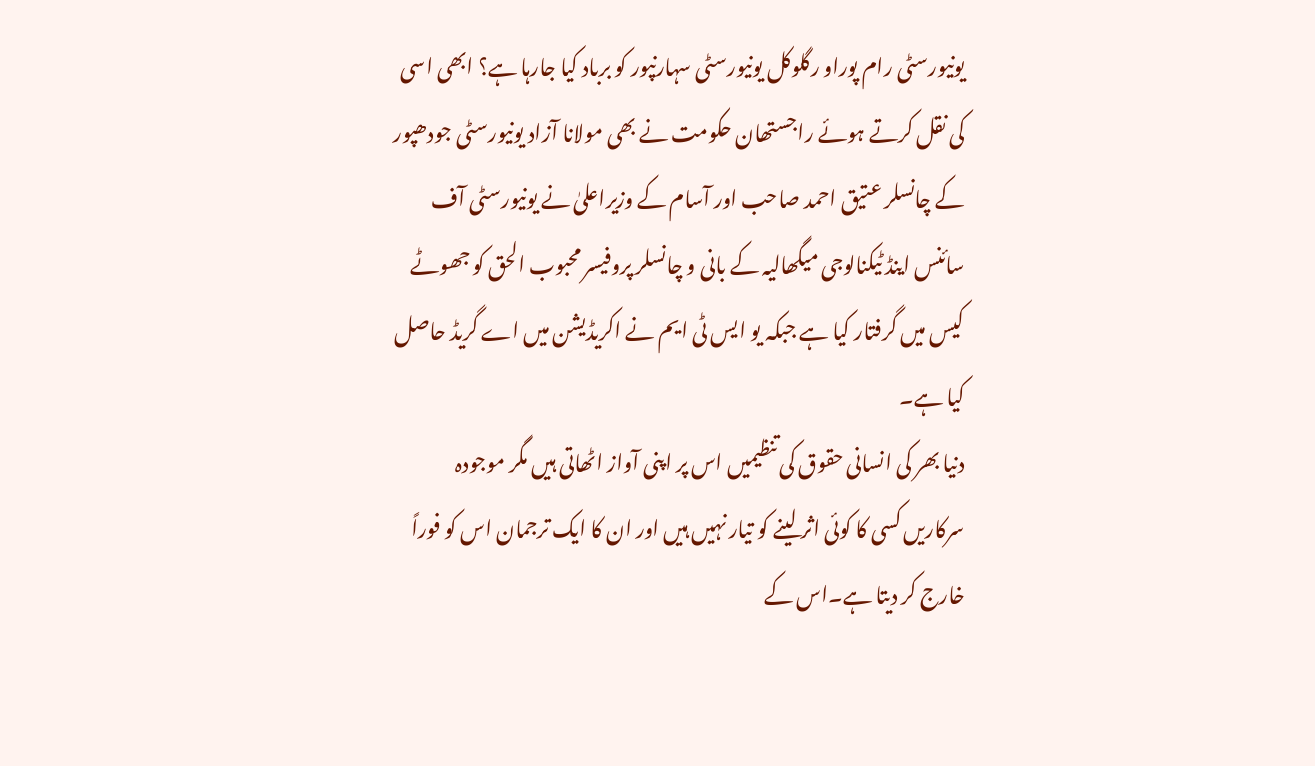یونیورسٹی رام پوراو رگلوکل یونیورسٹی سہارنپور کو برباد کیا جارہا ہے؟ ابھی اسی کی نقل کرتے ہوئے راجستھان حکومت نے بھی مولانا آزاد یونیورسٹی جودھپور کے چانسلر عتیق احمد صاحب اور آسام کے وزیراعلیٰ نے یونیورسٹی آف سائنس اینڈ ٹیکنالوجی میگھالیہ کے بانی و چانسلر پروفیسر محبوب الحق کو جھوٹے کیس میں گرفتار کیا ہے جبکہ یو ایس ٹی ایم نے اکریڈیشن میں اے گریڈ حاصل کیا ہے۔
دنیا بھر کی انسانی حقوق کی تنظیمیں اس پر اپنی آواز اٹھاتی ہیں مگر موجودہ سرکاریں کسی کا کوئی اثر لینے کو تیار نہیں ہیں اور ان کا ایک ترجمان اس کو فوراً خارج کر دیتا ہے۔اس کے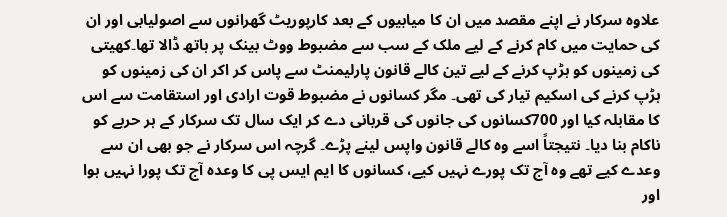علاوہ سرکار نے اپنے مقصد میں ان کا میابیوں کے بعد کارپوریٹ گھرانوں سے اصولیابی اور ان کی حمایت میں کام کرنے کے لیے ملک کے سب سے مضبوط ووٹ بینک پر ہاتھ ڈالا تھا۔کھیتی کی زمینوں کو ہڑپ کرنے کے لیے تین کالے قانون پارلیمنٹ سے پاس کر اکر ان کی زمینوں کو ہڑپ کرنے کی اسکیم تیار کی تھی۔ مگر کسانوں نے مضبوط قوت ارادی اور استقامت سے اس کا مقابلہ کیا اور 700کسانوں کی جانوں کی قربانی دے کر ایک سال تک سرکار کے ہر حربے کو ناکام بنا دیا۔ نتیجتاً اسے وہ کالے قانون واپس لینے پڑے۔ گرچہ اس سرکار نے جو بھی ان سے وعدے کیے تھے وہ آج تک پورے نہیں کیے، کسانوں کا ایم ایس پی کا وعدہ آج تک پورا نہیں ہوا اور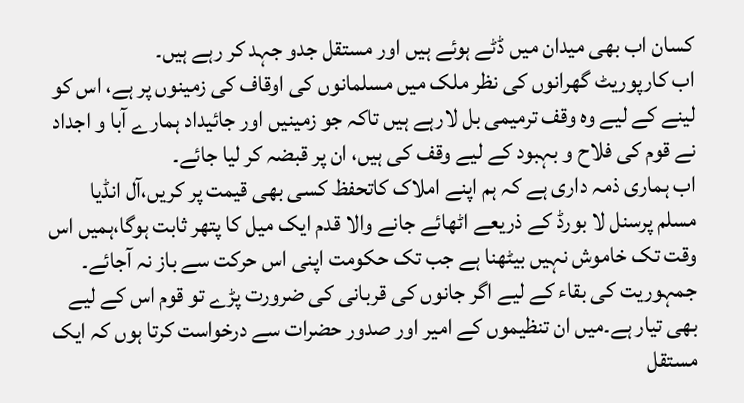کسان اب بھی میدان میں ڈٹے ہوئے ہیں اور مستقل جدو جہد کر رہے ہیں۔
اب کارپوریٹ گھرانوں کی نظر ملک میں مسلمانوں کی اوقاف کی زمینوں پر ہے، اس کو لینے کے لیے وہ وقف ترمیمی بل لارہے ہیں تاکہ جو زمینیں اور جائیداد ہمارے آبا و اجداد نے قوم کی فلاح و بہبود کے لیے وقف کی ہیں، ان پر قبضہ کر لیا جائے۔
اب ہماری ذمہ داری ہے کہ ہم اپنے املاک کاتحفظ کسی بھی قیمت پر کریں،آل انڈیا مسلم پرسنل لا بورڈ کے ذریعے اٹھائے جانے والا قدم ایک میل کا پتھر ثابت ہوگا،ہمیں اس وقت تک خاموش نہیں بیٹھنا ہے جب تک حکومت اپنی اس حرکت سے باز نہ آجائے۔ جمہوریت کی بقاء کے لیے اگر جانوں کی قربانی کی ضرورت پڑے تو قوم اس کے لیے بھی تیار ہے۔میں ان تنظیموں کے امیر اور صدور حضرات سے درخواست کرتا ہوں کہ ایک مستقل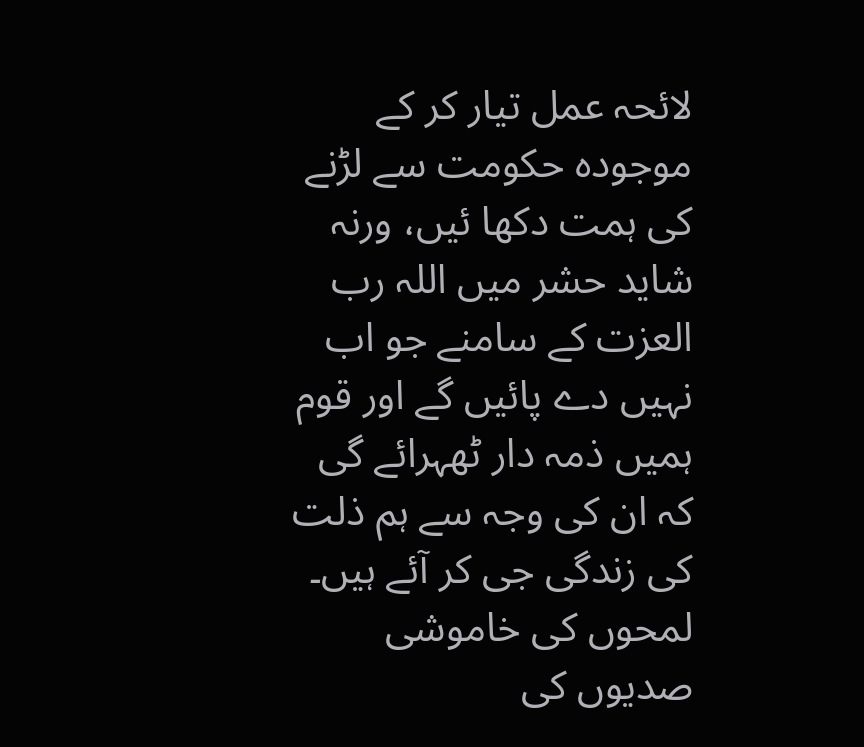لائحہ عمل تیار کر کے موجودہ حکومت سے لڑنے کی ہمت دکھا ئیں، ورنہ شاید حشر میں اللہ رب العزت کے سامنے جو اب نہیں دے پائیں گے اور قوم ہمیں ذمہ دار ٹھہرائے گی کہ ان کی وجہ سے ہم ذلت کی زندگی جی کر آئے ہیں۔ لمحوں کی خاموشی صدیوں کی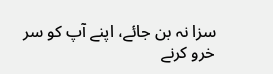سزا نہ بن جائے، اپنے آپ کو سر خرو کرنے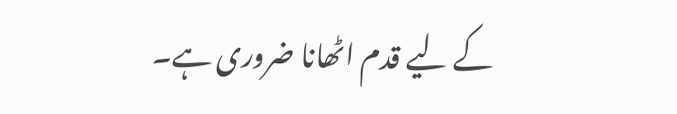کے لیے قدم اٹھانا ضروری ہے۔